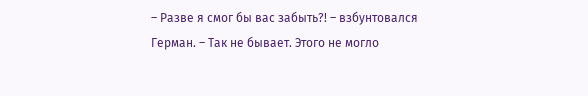– Разве я смог бы вас забыть?! – взбунтовался Герман. – Так не бывает. Этого не могло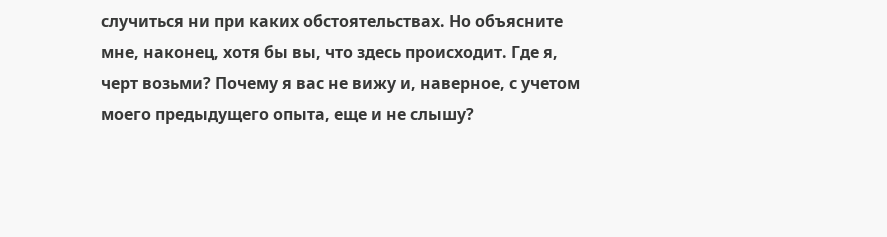случиться ни при каких обстоятельствах. Но объясните мне, наконец, хотя бы вы, что здесь происходит. Где я, черт возьми? Почему я вас не вижу и, наверное, с учетом моего предыдущего опыта, еще и не слышу?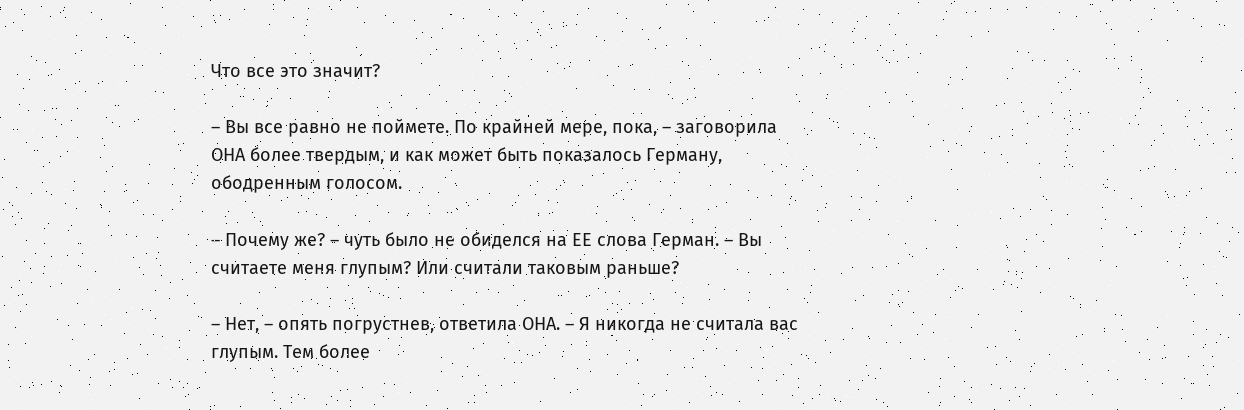Что все это значит?

– Вы все равно не поймете. По крайней мере, пока, – заговорила ОНА более твердым, и как может быть показалось Герману, ободренным голосом.

– Почему же? – чуть было не обиделся на ЕЕ слова Герман. – Вы считаете меня глупым? Или считали таковым раньше?

– Нет, – опять погрустнев, ответила ОНА. – Я никогда не считала вас глупым. Тем более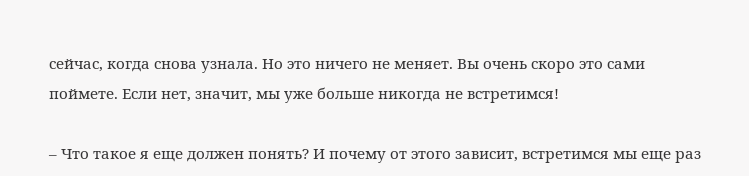сейчас, когда снова узнала. Но это ничего не меняет. Вы очень скоро это сами поймете. Если нет, значит, мы уже больше никогда не встретимся!

– Что такое я еще должен понять? И почему от этого зависит, встретимся мы еще раз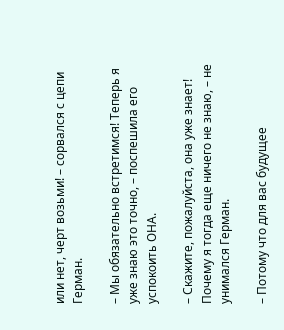или нет, черт возьми! – сорвался с цепи Герман.

– Мы обязательно встретимся! Теперь я уже знаю это точно, – поспешила его успокоить ОНА.

– Скажите, пожалуйста, она уже знает! Почему я тогда еще ничего не знаю, – не унимался Герман.

– Потому что для вас будущее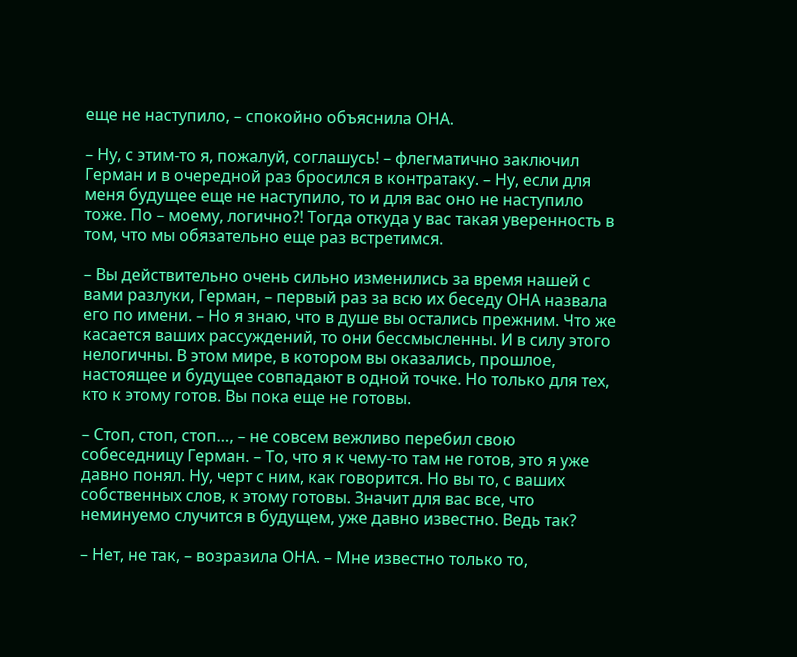еще не наступило, – спокойно объяснила ОНА.

– Ну, с этим-то я, пожалуй, соглашусь! – флегматично заключил Герман и в очередной раз бросился в контратаку. – Ну, если для меня будущее еще не наступило, то и для вас оно не наступило тоже. По – моему, логично?! Тогда откуда у вас такая уверенность в том, что мы обязательно еще раз встретимся.

– Вы действительно очень сильно изменились за время нашей с вами разлуки, Герман, – первый раз за всю их беседу ОНА назвала его по имени. – Но я знаю, что в душе вы остались прежним. Что же касается ваших рассуждений, то они бессмысленны. И в силу этого нелогичны. В этом мире, в котором вы оказались, прошлое, настоящее и будущее совпадают в одной точке. Но только для тех, кто к этому готов. Вы пока еще не готовы.

– Стоп, стоп, стоп…, – не совсем вежливо перебил свою собеседницу Герман. – То, что я к чему-то там не готов, это я уже давно понял. Ну, черт с ним, как говорится. Но вы то, с ваших собственных слов, к этому готовы. Значит для вас все, что неминуемо случится в будущем, уже давно известно. Ведь так?

– Нет, не так, – возразила ОНА. – Мне известно только то,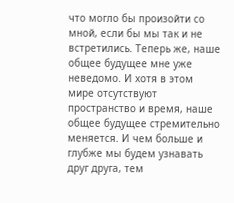что могло бы произойти со мной, если бы мы так и не встретились. Теперь же, наше общее будущее мне уже неведомо. И хотя в этом мире отсутствуют пространство и время, наше общее будущее стремительно меняется. И чем больше и глубже мы будем узнавать друг друга, тем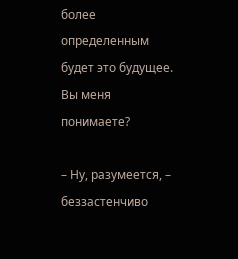более определенным будет это будущее. Вы меня понимаете?

– Ну, разумеется, – беззастенчиво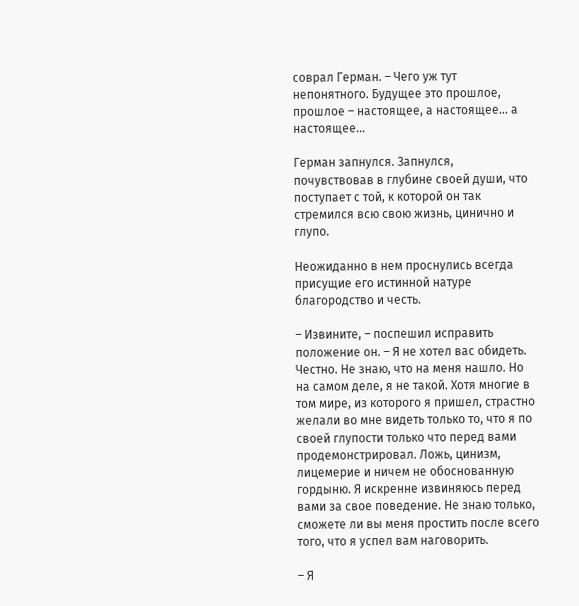соврал Герман. – Чего уж тут непонятного. Будущее это прошлое, прошлое – настоящее, а настоящее… а настоящее…

Герман запнулся. Запнулся, почувствовав в глубине своей души, что поступает с той, к которой он так стремился всю свою жизнь, цинично и глупо.

Неожиданно в нем проснулись всегда присущие его истинной натуре благородство и честь.

– Извините, – поспешил исправить положение он. – Я не хотел вас обидеть. Честно. Не знаю, что на меня нашло. Но на самом деле, я не такой. Хотя многие в том мире, из которого я пришел, страстно желали во мне видеть только то, что я по своей глупости только что перед вами продемонстрировал. Ложь, цинизм, лицемерие и ничем не обоснованную гордыню. Я искренне извиняюсь перед вами за свое поведение. Не знаю только, сможете ли вы меня простить после всего того, что я успел вам наговорить.

– Я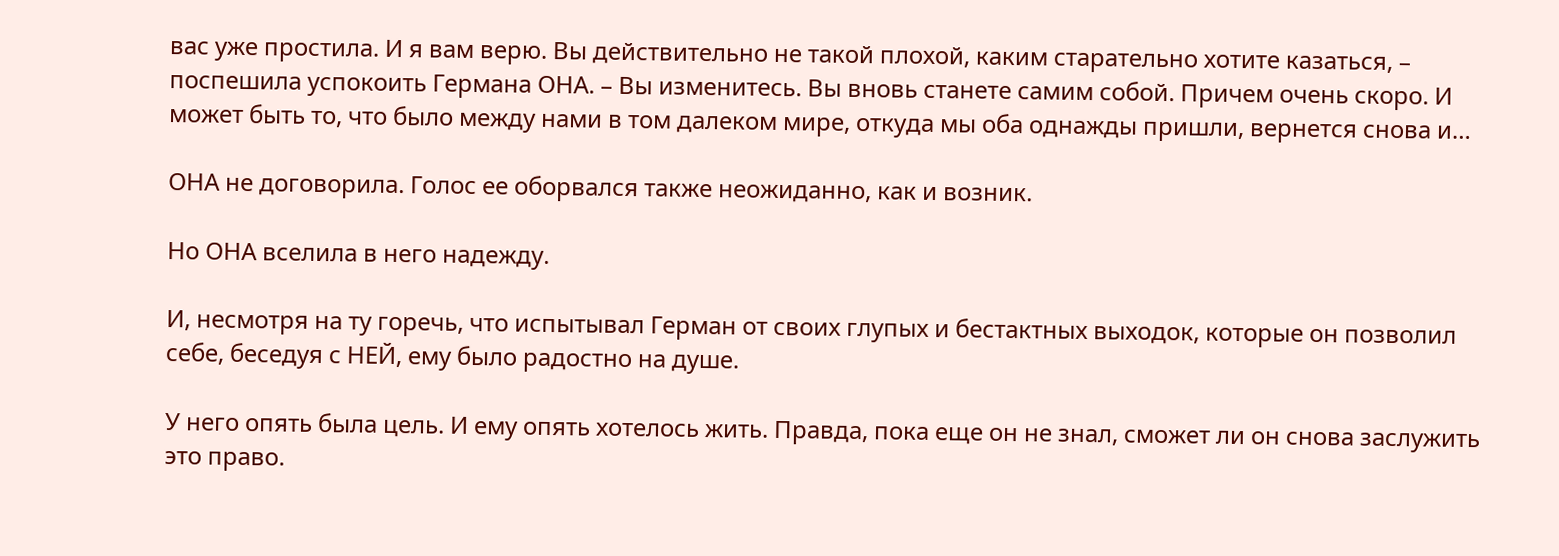вас уже простила. И я вам верю. Вы действительно не такой плохой, каким старательно хотите казаться, – поспешила успокоить Германа ОНА. – Вы изменитесь. Вы вновь станете самим собой. Причем очень скоро. И может быть то, что было между нами в том далеком мире, откуда мы оба однажды пришли, вернется снова и…

ОНА не договорила. Голос ее оборвался также неожиданно, как и возник.

Но ОНА вселила в него надежду.

И, несмотря на ту горечь, что испытывал Герман от своих глупых и бестактных выходок, которые он позволил себе, беседуя с НЕЙ, ему было радостно на душе.

У него опять была цель. И ему опять хотелось жить. Правда, пока еще он не знал, сможет ли он снова заслужить это право.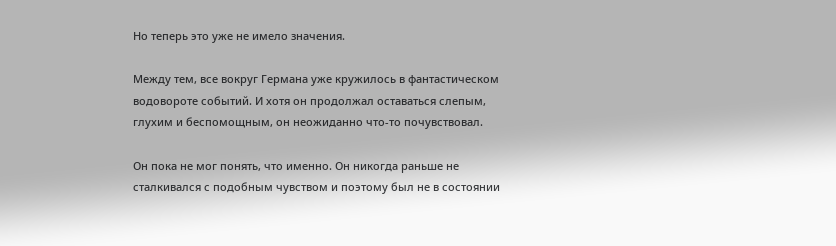Но теперь это уже не имело значения.

Между тем, все вокруг Германа уже кружилось в фантастическом водовороте событий. И хотя он продолжал оставаться слепым, глухим и беспомощным, он неожиданно что-то почувствовал.

Он пока не мог понять, что именно. Он никогда раньше не сталкивался с подобным чувством и поэтому был не в состоянии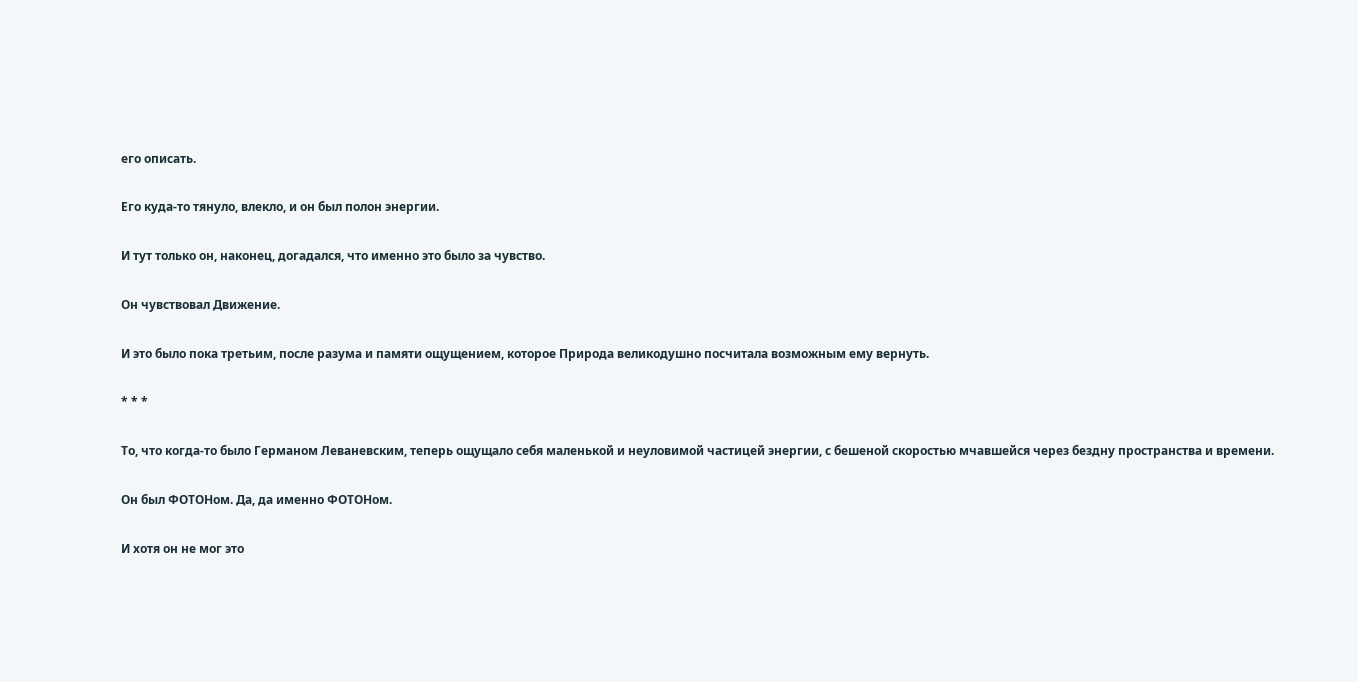его описать.

Его куда-то тянуло, влекло, и он был полон энергии.

И тут только он, наконец, догадался, что именно это было за чувство.

Он чувствовал Движение.

И это было пока третьим, после разума и памяти ощущением, которое Природа великодушно посчитала возможным ему вернуть.

* * *

То, что когда-то было Германом Леваневским, теперь ощущало себя маленькой и неуловимой частицей энергии, с бешеной скоростью мчавшейся через бездну пространства и времени.

Он был ФОТОНом. Да, да именно ФОТОНом.

И хотя он не мог это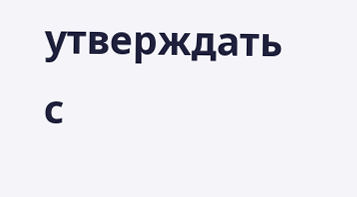утверждать с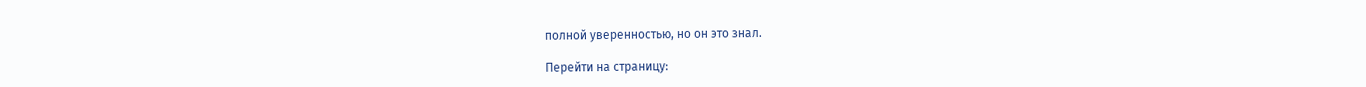полной уверенностью, но он это знал.

Перейти на страницу: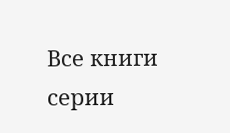Все книги серии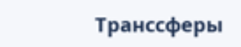Транссферы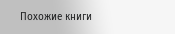Похожие книги